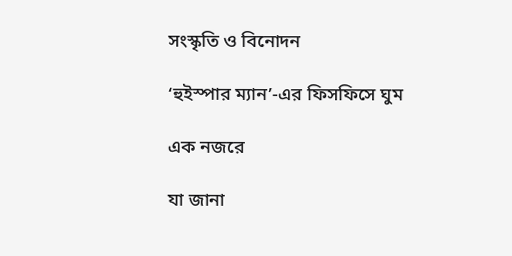সংস্কৃতি ও বিনোদন

‘হুইস্পার ম্যান’-এর ফিসফিসে ঘুম

এক নজরে

যা জানা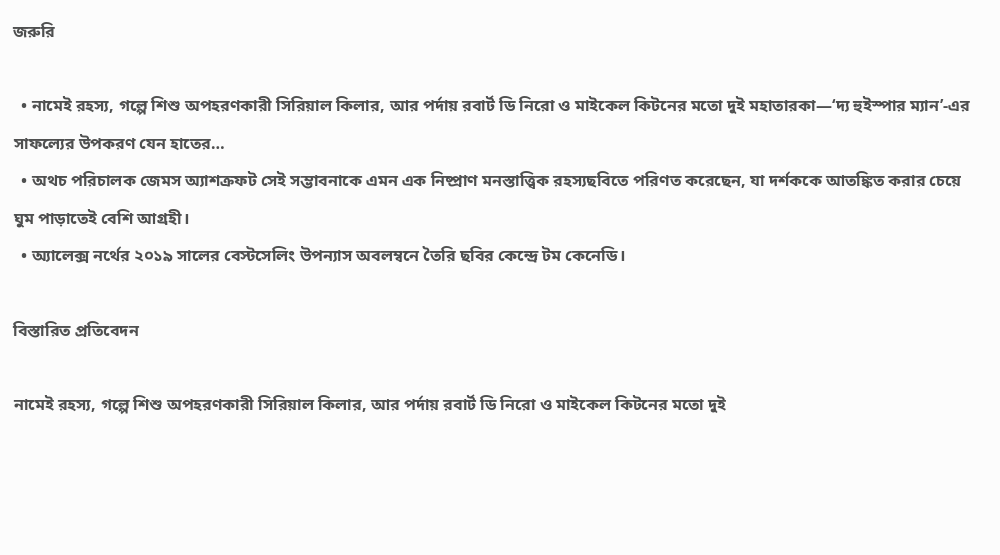জরুরি

  • নামেই রহস্য, গল্পে শিশু অপহরণকারী সিরিয়াল কিলার, আর পর্দায় রবার্ট ডি নিরো ও মাইকেল কিটনের মতো দুই মহাতারকা—‘দ্য হুইস্পার ম্যান’-এর সাফল্যের উপকরণ যেন হাতের…
  • অথচ পরিচালক জেমস অ্যাশক্রফট সেই সম্ভাবনাকে এমন এক নিষ্প্রাণ মনস্তাত্ত্বিক রহস্যছবিতে পরিণত করেছেন, যা দর্শককে আতঙ্কিত করার চেয়ে ঘুম পাড়াতেই বেশি আগ্রহী।
  • অ্যালেক্স নর্থের ২০১৯ সালের বেস্টসেলিং উপন্যাস অবলম্বনে তৈরি ছবির কেন্দ্রে টম কেনেডি।

বিস্তারিত প্রতিবেদন

নামেই রহস্য, গল্পে শিশু অপহরণকারী সিরিয়াল কিলার, আর পর্দায় রবার্ট ডি নিরো ও মাইকেল কিটনের মতো দুই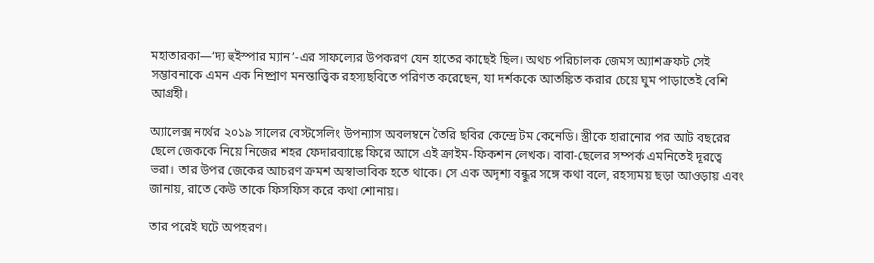মহাতারকা—‘দ্য হুইস্পার ম্যান’-এর সাফল্যের উপকরণ যেন হাতের কাছেই ছিল। অথচ পরিচালক জেমস অ্যাশক্রফট সেই সম্ভাবনাকে এমন এক নিষ্প্রাণ মনস্তাত্ত্বিক রহস্যছবিতে পরিণত করেছেন, যা দর্শককে আতঙ্কিত করার চেয়ে ঘুম পাড়াতেই বেশি আগ্রহী।

অ্যালেক্স নর্থের ২০১৯ সালের বেস্টসেলিং উপন্যাস অবলম্বনে তৈরি ছবির কেন্দ্রে টম কেনেডি। স্ত্রীকে হারানোর পর আট বছরের ছেলে জেককে নিয়ে নিজের শহর ফেদারব্যাঙ্কে ফিরে আসে এই ক্রাইম-ফিকশন লেখক। বাবা-ছেলের সম্পর্ক এমনিতেই দূরত্বে ভরা। তার উপর জেকের আচরণ ক্রমশ অস্বাভাবিক হতে থাকে। সে এক অদৃশ্য বন্ধুর সঙ্গে কথা বলে, রহস্যময় ছড়া আওড়ায় এবং জানায়, রাতে কেউ তাকে ফিসফিস করে কথা শোনায়।

তার পরেই ঘটে অপহরণ।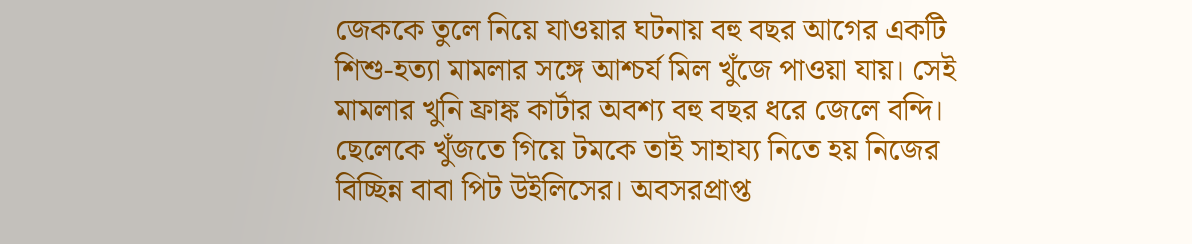জেককে তুলে নিয়ে যাওয়ার ঘটনায় বহু বছর আগের একটি শিশু-হত্যা মামলার সঙ্গে আশ্চর্য মিল খুঁজে পাওয়া যায়। সেই মামলার খুনি ফ্রাঙ্ক কার্টার অবশ্য বহু বছর ধরে জেলে বন্দি। ছেলেকে খুঁজতে গিয়ে টমকে তাই সাহায্য নিতে হয় নিজের বিচ্ছিন্ন বাবা পিট উইলিসের। অবসরপ্রাপ্ত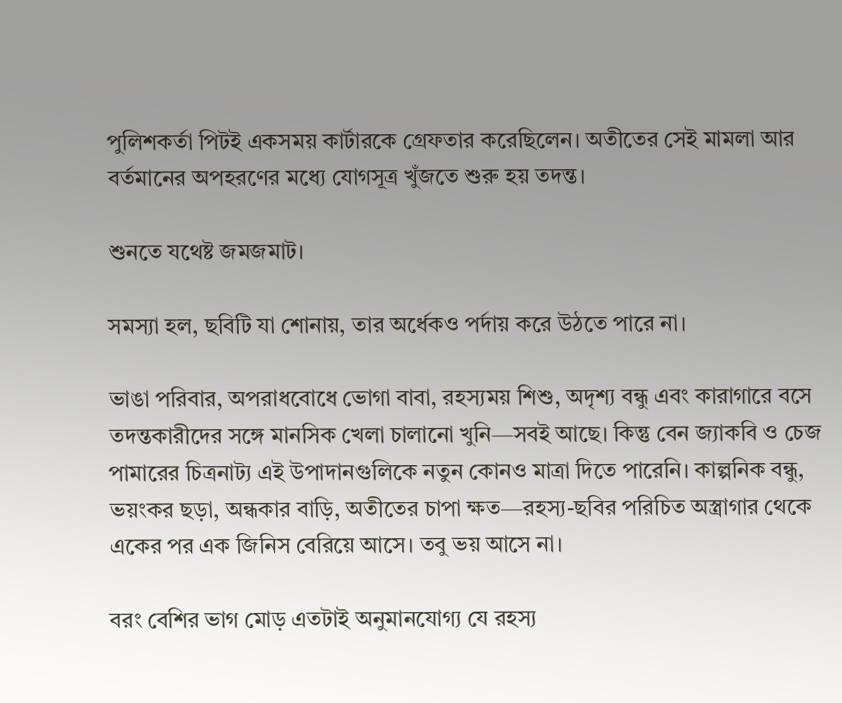পুলিশকর্তা পিটই একসময় কার্টারকে গ্রেফতার করেছিলেন। অতীতের সেই মামলা আর বর্তমানের অপহরণের মধ্যে যোগসূত্র খুঁজতে শুরু হয় তদন্ত।

শুনতে যথেষ্ট জমজমাট।

সমস্যা হল, ছবিটি যা শোনায়, তার অর্ধেকও পর্দায় করে উঠতে পারে না।

ভাঙা পরিবার, অপরাধবোধে ভোগা বাবা, রহস্যময় শিশু, অদৃশ্য বন্ধু এবং কারাগারে বসে তদন্তকারীদের সঙ্গে মানসিক খেলা চালানো খুনি—সবই আছে। কিন্তু বেন জ্যাকবি ও চেজ পামারের চিত্রনাট্য এই উপাদানগুলিকে নতুন কোনও মাত্রা দিতে পারেনি। কাল্পনিক বন্ধু, ভয়ংকর ছড়া, অন্ধকার বাড়ি, অতীতের চাপা ক্ষত—রহস্য-ছবির পরিচিত অস্ত্রাগার থেকে একের পর এক জিনিস বেরিয়ে আসে। তবু ভয় আসে না।

বরং বেশির ভাগ মোড় এতটাই অনুমানযোগ্য যে রহস্য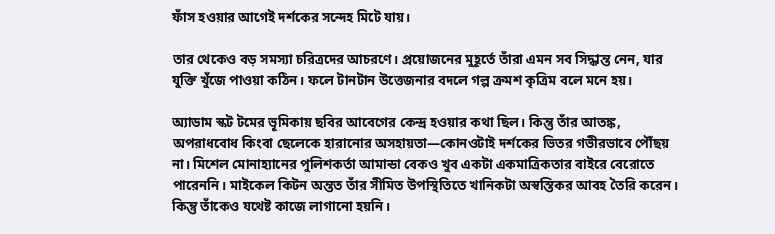ফাঁস হওয়ার আগেই দর্শকের সন্দেহ মিটে যায়।

তার থেকেও বড় সমস্যা চরিত্রদের আচরণে। প্রয়োজনের মুহূর্তে তাঁরা এমন সব সিদ্ধান্ত নেন, যার যুক্তি খুঁজে পাওয়া কঠিন। ফলে টানটান উত্তেজনার বদলে গল্প ক্রমশ কৃত্রিম বলে মনে হয়।

অ্যাডাম স্কট টমের ভূমিকায় ছবির আবেগের কেন্দ্র হওয়ার কথা ছিল। কিন্তু তাঁর আতঙ্ক, অপরাধবোধ কিংবা ছেলেকে হারানোর অসহায়তা—কোনওটাই দর্শকের ভিতর গভীরভাবে পৌঁছয় না। মিশেল মোনাহ্যানের পুলিশকর্তা আমান্ডা বেকও খুব একটা একমাত্রিকতার বাইরে বেরোতে পারেননি। মাইকেল কিটন অন্তত তাঁর সীমিত উপস্থিতিতে খানিকটা অস্বস্তিকর আবহ তৈরি করেন। কিন্তু তাঁকেও যথেষ্ট কাজে লাগানো হয়নি।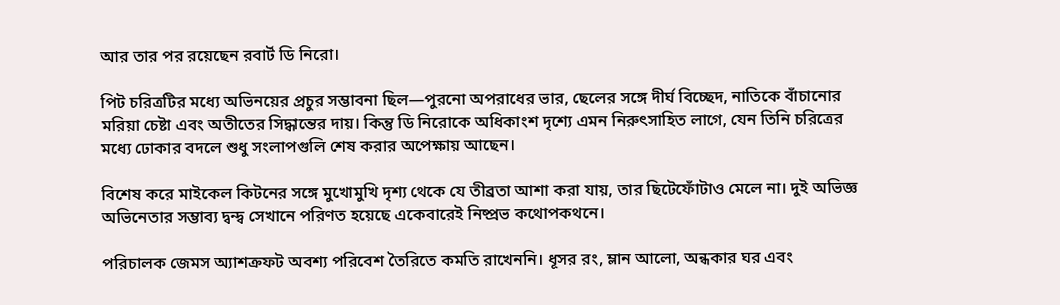আর তার পর রয়েছেন রবার্ট ডি নিরো।

পিট চরিত্রটির মধ্যে অভিনয়ের প্রচুর সম্ভাবনা ছিল—পুরনো অপরাধের ভার, ছেলের সঙ্গে দীর্ঘ বিচ্ছেদ, নাতিকে বাঁচানোর মরিয়া চেষ্টা এবং অতীতের সিদ্ধান্তের দায়। কিন্তু ডি নিরোকে অধিকাংশ দৃশ্যে এমন নিরুৎসাহিত লাগে, যেন তিনি চরিত্রের মধ্যে ঢোকার বদলে শুধু সংলাপগুলি শেষ করার অপেক্ষায় আছেন।

বিশেষ করে মাইকেল কিটনের সঙ্গে মুখোমুখি দৃশ্য থেকে যে তীব্রতা আশা করা যায়, তার ছিটেফোঁটাও মেলে না। দুই অভিজ্ঞ অভিনেতার সম্ভাব্য দ্বন্দ্ব সেখানে পরিণত হয়েছে একেবারেই নিষ্প্রভ কথোপকথনে।

পরিচালক জেমস অ্যাশক্রফট অবশ্য পরিবেশ তৈরিতে কমতি রাখেননি। ধূসর রং, ম্লান আলো, অন্ধকার ঘর এবং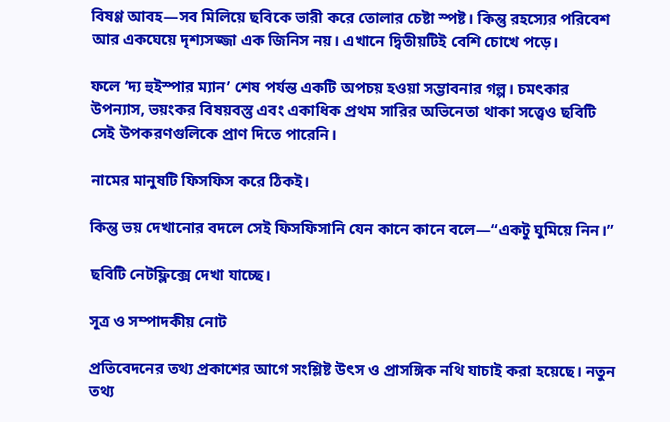বিষণ্ণ আবহ—সব মিলিয়ে ছবিকে ভারী করে তোলার চেষ্টা স্পষ্ট। কিন্তু রহস্যের পরিবেশ আর একঘেয়ে দৃশ্যসজ্জা এক জিনিস নয়। এখানে দ্বিতীয়টিই বেশি চোখে পড়ে।

ফলে ‘দ্য হুইস্পার ম্যান’ শেষ পর্যন্ত একটি অপচয় হওয়া সম্ভাবনার গল্প। চমৎকার উপন্যাস, ভয়ংকর বিষয়বস্তু এবং একাধিক প্রথম সারির অভিনেতা থাকা সত্ত্বেও ছবিটি সেই উপকরণগুলিকে প্রাণ দিতে পারেনি।

নামের মানুষটি ফিসফিস করে ঠিকই।

কিন্তু ভয় দেখানোর বদলে সেই ফিসফিসানি যেন কানে কানে বলে—“একটু ঘুমিয়ে নিন।”

ছবিটি নেটফ্লিক্সে দেখা যাচ্ছে।

সূত্র ও সম্পাদকীয় নোট

প্রতিবেদনের তথ্য প্রকাশের আগে সংশ্লিষ্ট উৎস ও প্রাসঙ্গিক নথি যাচাই করা হয়েছে। নতুন তথ্য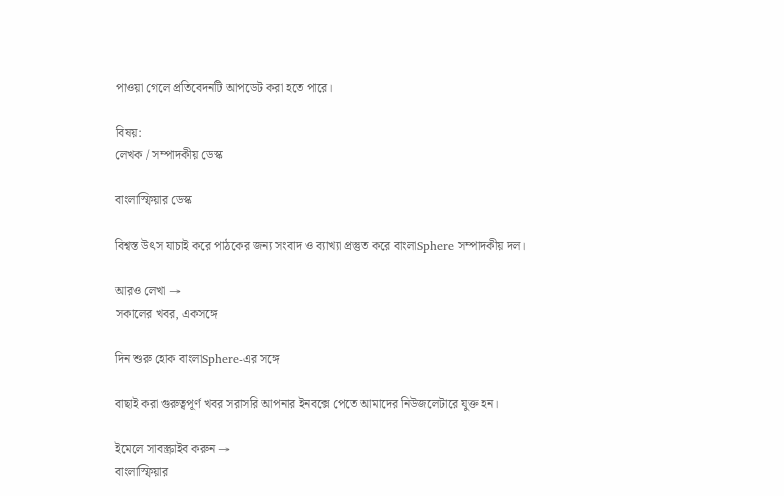পাওয়া গেলে প্রতিবেদনটি আপডেট করা হতে পারে।

বিষয়:
লেখক / সম্পাদকীয় ডেস্ক

বাংলাস্ফিয়ার ডেস্ক

বিশ্বস্ত উৎস যাচাই করে পাঠকের জন্য সংবাদ ও ব্যাখ্যা প্রস্তুত করে বাংলাSphere সম্পাদকীয় দল।

আরও লেখা →
সকালের খবর, একসঙ্গে

দিন শুরু হোক বাংলাSphere-এর সঙ্গে

বাছাই করা গুরুত্বপূর্ণ খবর সরাসরি আপনার ইনবক্সে পেতে আমাদের নিউজলেটারে যুক্ত হন।

ইমেলে সাবস্ক্রাইব করুন →
বাংলাস্ফিয়ার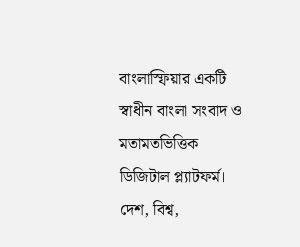বাংলাস্ফিয়ার একটি স্বাধীন বাংলা সংবাদ ও মতামতভিত্তিক ডিজিটাল প্ল্যাটফর্ম। দেশ, বিশ্ব,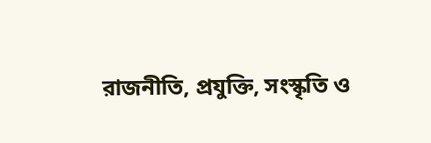রাজনীতি, প্রযুক্তি, সংস্কৃতি ও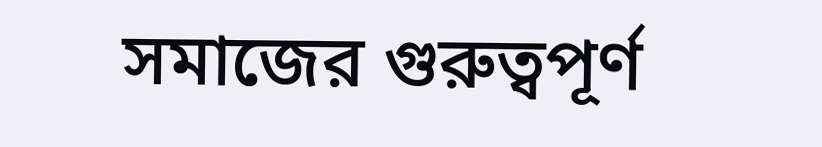সমাজের গুরুত্বপূর্ণ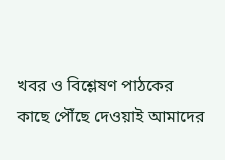খবর ও বিশ্লেষণ পাঠকের কাছে পৌঁছে দেওয়াই আমাদের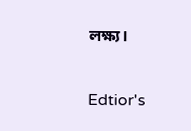লক্ষ্য।

Edtior's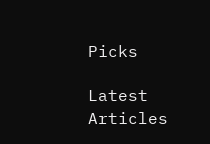Picks

Latest Articles